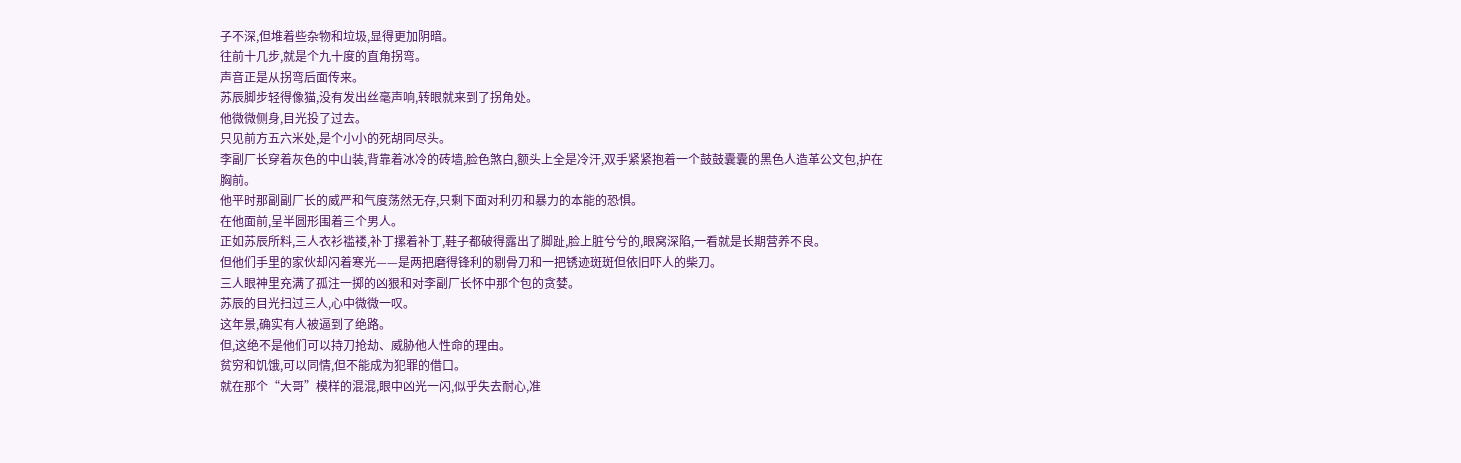子不深,但堆着些杂物和垃圾,显得更加阴暗。
往前十几步,就是个九十度的直角拐弯。
声音正是从拐弯后面传来。
苏辰脚步轻得像猫,没有发出丝毫声响,转眼就来到了拐角处。
他微微侧身,目光投了过去。
只见前方五六米处,是个小小的死胡同尽头。
李副厂长穿着灰色的中山装,背靠着冰冷的砖墙,脸色煞白,额头上全是冷汗,双手紧紧抱着一个鼓鼓囊囊的黑色人造革公文包,护在胸前。
他平时那副副厂长的威严和气度荡然无存,只剩下面对利刃和暴力的本能的恐惧。
在他面前,呈半圆形围着三个男人。
正如苏辰所料,三人衣衫褴褛,补丁摞着补丁,鞋子都破得露出了脚趾,脸上脏兮兮的,眼窝深陷,一看就是长期营养不良。
但他们手里的家伙却闪着寒光——是两把磨得锋利的剔骨刀和一把锈迹斑斑但依旧吓人的柴刀。
三人眼神里充满了孤注一掷的凶狠和对李副厂长怀中那个包的贪婪。
苏辰的目光扫过三人,心中微微一叹。
这年景,确实有人被逼到了绝路。
但,这绝不是他们可以持刀抢劫、威胁他人性命的理由。
贫穷和饥饿,可以同情,但不能成为犯罪的借口。
就在那个“大哥”模样的混混,眼中凶光一闪,似乎失去耐心,准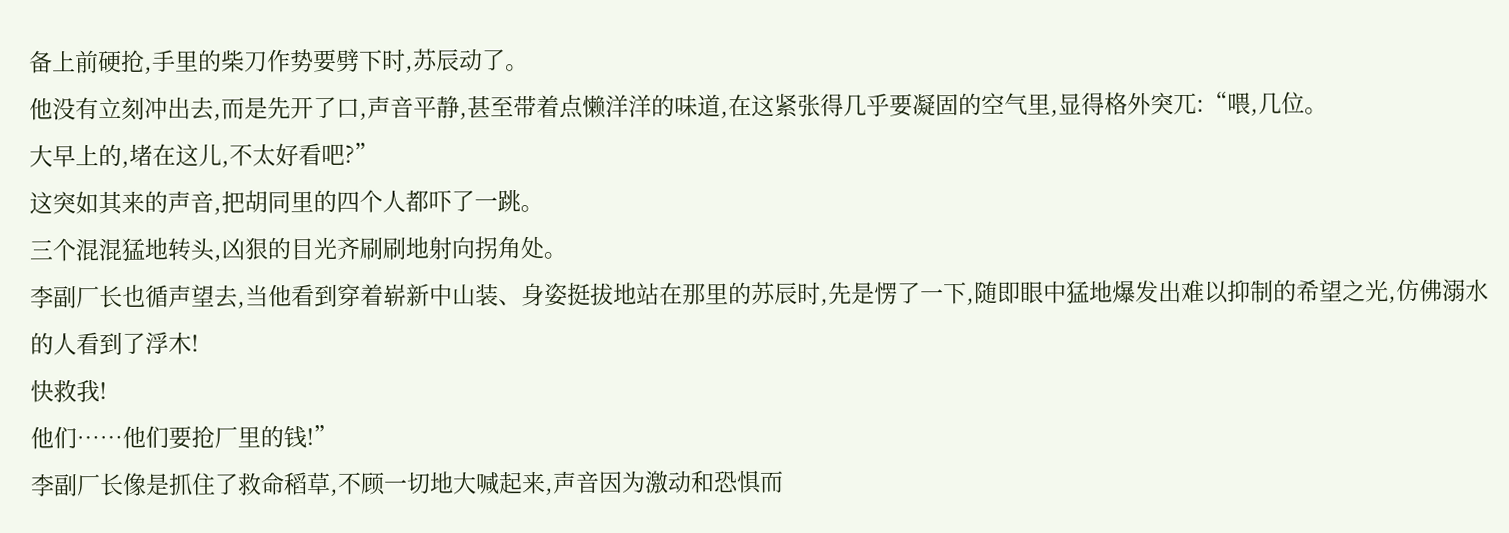备上前硬抢,手里的柴刀作势要劈下时,苏辰动了。
他没有立刻冲出去,而是先开了口,声音平静,甚至带着点懒洋洋的味道,在这紧张得几乎要凝固的空气里,显得格外突兀:“喂,几位。
大早上的,堵在这儿,不太好看吧?”
这突如其来的声音,把胡同里的四个人都吓了一跳。
三个混混猛地转头,凶狠的目光齐刷刷地射向拐角处。
李副厂长也循声望去,当他看到穿着崭新中山装、身姿挺拔地站在那里的苏辰时,先是愣了一下,随即眼中猛地爆发出难以抑制的希望之光,仿佛溺水的人看到了浮木!
快救我!
他们……他们要抢厂里的钱!”
李副厂长像是抓住了救命稻草,不顾一切地大喊起来,声音因为激动和恐惧而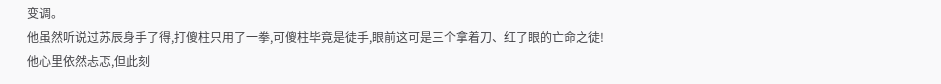变调。
他虽然听说过苏辰身手了得,打傻柱只用了一拳,可傻柱毕竟是徒手,眼前这可是三个拿着刀、红了眼的亡命之徒!
他心里依然忐忑,但此刻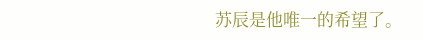苏辰是他唯一的希望了。